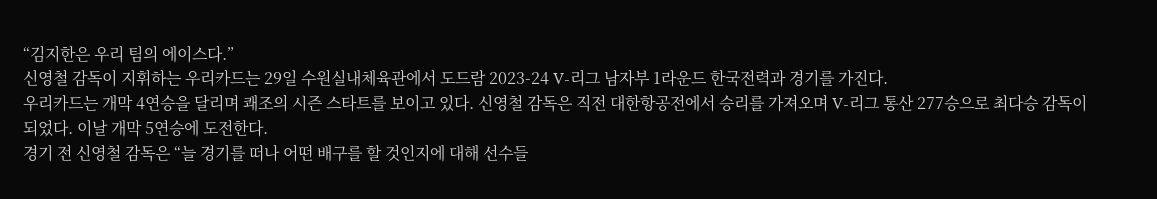“김지한은 우리 팀의 에이스다.”
신영철 감독이 지휘하는 우리카드는 29일 수원실내체육관에서 도드람 2023-24 V-리그 남자부 1라운드 한국전력과 경기를 가진다.
우리카드는 개막 4연승을 달리며 쾌조의 시즌 스타트를 보이고 있다. 신영철 감독은 직전 대한항공전에서 승리를 가져오며 V-리그 통산 277승으로 최다승 감독이 되었다. 이날 개막 5연승에 도전한다.
경기 전 신영철 감독은 “늘 경기를 떠나 어떤 배구를 할 것인지에 대해 선수들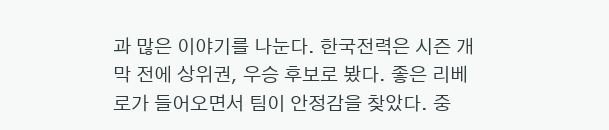과 많은 이야기를 나눈다. 한국전력은 시즌 개막 전에 상위권, 우승 후보로 봤다. 좋은 리베로가 들어오면서 팀이 안정감을 찾았다. 중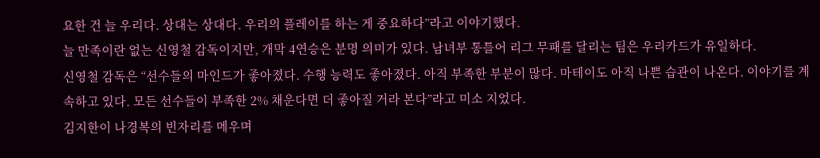요한 건 늘 우리다. 상대는 상대다. 우리의 플레이를 하는 게 중요하다”라고 이야기했다.
늘 만족이란 없는 신영철 감독이지만, 개막 4연승은 분명 의미가 있다. 남녀부 통틀어 리그 무패를 달리는 팀은 우리카드가 유일하다.
신영철 감독은 “선수들의 마인드가 좋아졌다. 수행 능력도 좋아졌다. 아직 부족한 부분이 많다. 마테이도 아직 나쁜 습관이 나온다. 이야기를 계속하고 있다. 모든 선수들이 부족한 2% 채운다면 더 좋아질 거라 본다”라고 미소 지었다.
김지한이 나경복의 빈자리를 메우며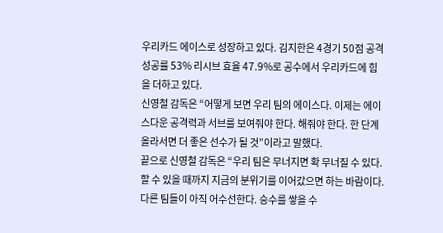우리카드 에이스로 성장하고 있다. 김지한은 4경기 50점 공격 성공률 53% 리시브 효율 47.9%로 공수에서 우리카드에 힘을 더하고 있다.
신영철 감독은 “어떻게 보면 우리 팀의 에이스다. 이제는 에이스다운 공격력과 서브를 보여줘야 한다. 해줘야 한다. 한 단계 올라서면 더 좋은 선수가 될 것”이라고 말했다.
끝으로 신영철 감독은 “우리 팀은 무너지면 확 무너질 수 있다. 할 수 있을 때까지 지금의 분위기를 이어갔으면 하는 바람이다. 다른 팀들이 아직 어수선한다. 승수를 쌓을 수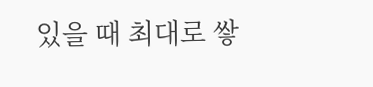있을 때 최대로 쌓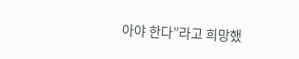아야 한다”라고 희망했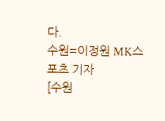다.
수원=이정원 MK스포츠 기자
[수원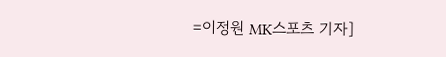=이정원 MK스포츠 기자]